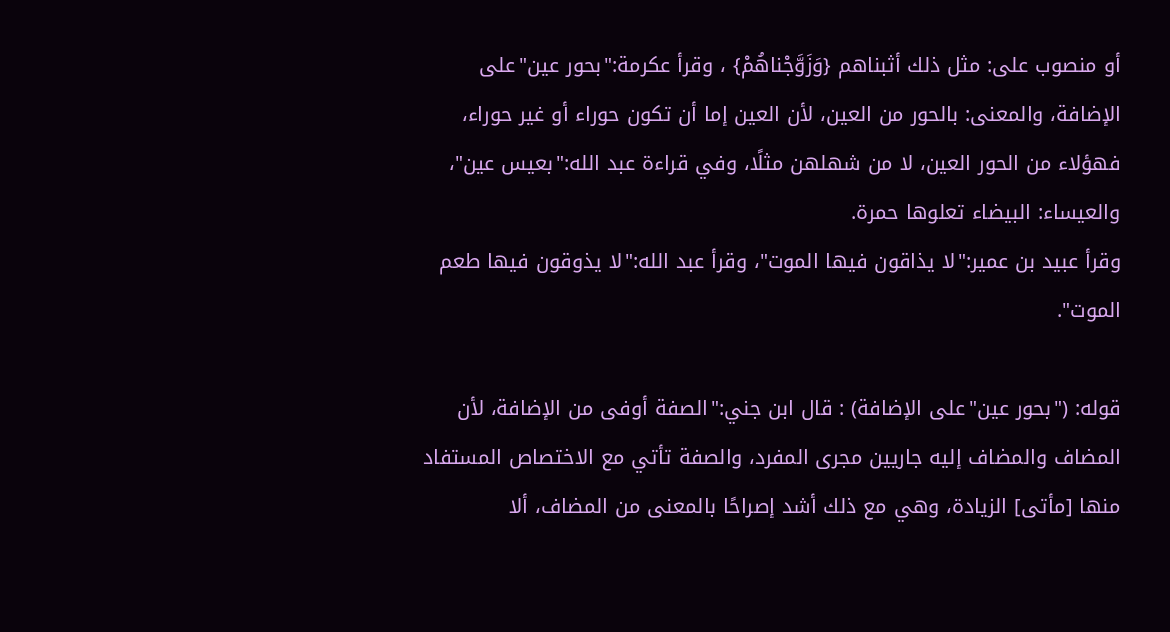أو منصوب على: مثل ذلك أثبناهم {وَزَوَّجْناهُمْ} ، وقرأ عكرمة:"بحور عين"على الإضافة، والمعنى: بالحور من العين، لأن العين إما أن تكون حوراء أو غير حوراء، فهؤلاء من الحور العين، لا من شهلهن مثلًا، وفي قراءة عبد الله:"بعيس عين"، والعيساء: البيضاء تعلوها حمرة.
وقرأ عبيد بن عمير:"لا يذاقون فيها الموت"، وقرأ عبد الله:"لا يذوقون فيها طعم الموت".

قوله: ("بحور عين"على الإضافة) : قال ابن جني:"الصفة أوفى من الإضافة، لأن المضاف والمضاف إليه جاريين مجرى المفرد، والصفة تأتي مع الاختصاص المستفاد منها [مأتى] الزيادة، وهي مع ذلك أشد إصراحًا بالمعنى من المضاف، ألا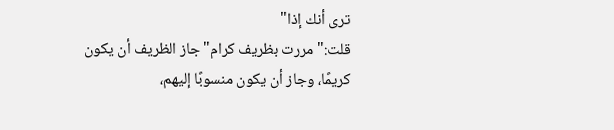ترى أنك إذا"
قلت:"مررت بظريف كرام"جاز الظريف أن يكون كريمًا، وجاز أن يكون منسوبًا إليهم،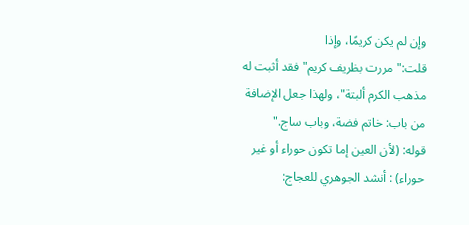وإن لم يكن كريمًا، وإذا
قلت:"مررت بظريف كريم"فقد أثبت له مذهب الكرم ألبتة"، ولهذا جعل الإضافة من باب: خاتم فضة، وباب ساج."
قوله: (لأن العين إما تكون حوراء أو غير حوراء) : أنشد الجوهري للعجاج: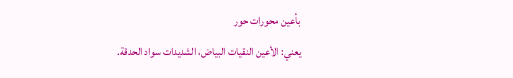بأعين محورات حور
يعني: الأعين النقيات البياض، الشديدات سواد الحدقة.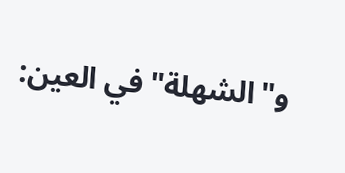و"الشهلة"في العين: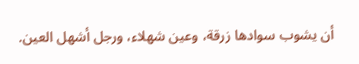أن يشوب سوادها زرقة، وعين شهلاء، ورجل أشهل العين.